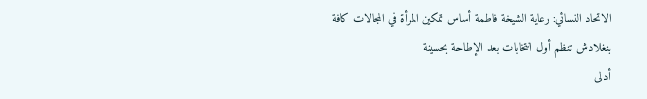الاتحاد النسائي: رعاية الشيخة فاطمة أساس تمكين المرأة في المجالات كافة
بنغلادش تنظم أول انتخابات بعد الإطاحة بحسينة
أدلى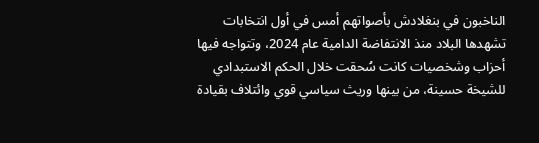الناخبون في بنغلادش بأصواتهم أمس في أول انتخابات تشهدها البلاد منذ الانتفاضة الدامية عام 2024، وتتواجه فيها أحزاب وشخصيات كانت سُحقت خلال الحكم الاستبدادي للشيخة حسينة، من بينها وريث سياسي قوي وائتلاف بقيادة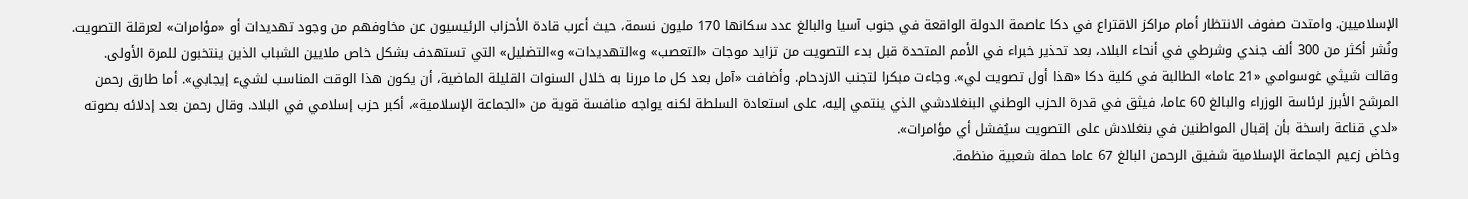الإسلاميين. وامتدت صفوف الانتظار أمام مراكز الاقتراع في دكا عاصمة الدولة الواقعة في جنوب آسيا والبالغ عدد سكانها 170 مليون نسمة، حيث أعرب قادة الأحزاب الرئيسيون عن مخاوفهم من وجود تهديدات أو «مؤامرات» لعرقلة التصويت.
ونُشر أكثر من 300 ألف جندي وشرطي في أنحاء البلاد، بعد تحذير خبراء في الأمم المتحدة قبل بدء التصويت من تزايد موجات «التعصب» و»التهديدات» و»التضليل» التي تستهدف بشكل خاص ملايين الشباب الذين ينتخبون للمرة الأولى.
وقالت شيثي غوسوامي «21 عاما» الطالبة في كلية دكا «هذا أول تصويت لي». وجاءت مبكرا لتجنب الازدحام. وأضافت «آمل بعد كل ما مررنا به خلال السنوات القليلة الماضية، أن يكون هذا الوقت المناسب لشيء إيجابي». أما طارق رحمن المرشح الأبرز لرئاسة الوزراء والبالغ 60 عاما، فيثق في قدرة الحزب الوطني البنغلادشي الذي ينتمي إليه، على استعادة السلطة لكنه يواجه منافسة قوية من «الجماعة الإسلامية»، أكبر حزب إسلامي في البلاد. وقال رحمن بعد إدلائه بصوته «لدي قناعة راسخة بأن إقبال المواطنين في بنغلادش على التصويت سيُفشل أي مؤامرات».
وخاض زعيم الجماعة الإسلامية شفيق الرحمن البالغ 67 عاما حملة شعبية منظمة.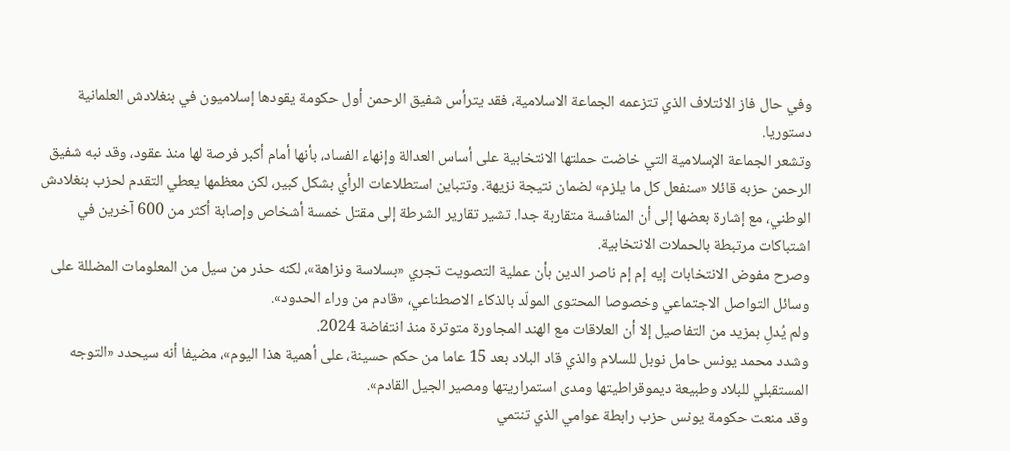وفي حال فاز الائتلاف الذي تتزعمه الجماعة الاسلامية، فقد يترأس شفيق الرحمن أول حكومة يقودها إسلاميون في بنغلادش العلمانية دستوريا.
وتشعر الجماعة الإسلامية التي خاضت حملتها الانتخابية على أساس العدالة وإنهاء الفساد، بأنها أمام أكبر فرصة لها منذ عقود، وقد نبه شفيق الرحمن حزبه قائلا «سنفعل كل ما يلزم» لضمان نتيجة نزيهة. وتتباين استطلاعات الرأي بشكل كبير، لكن معظمها يعطي التقدم لحزب بنغلادش الوطني، مع إشارة بعضها إلى أن المنافسة متقاربة جدا. تشير تقارير الشرطة إلى مقتل خمسة أشخاص وإصابة أكثر من 600 آخرين في اشتباكات مرتبطة بالحملات الانتخابية.
وصرح مفوض الانتخابات إيه إم إم ناصر الدين بأن عملية التصويت تجري «بسلاسة ونزاهة»، لكنه حذر من سيل من المعلومات المضللة على وسائل التواصل الاجتماعي وخصوصا المحتوى المولّد بالذكاء الاصطناعي، «قادم من وراء الحدود».
ولم يُدلِ بمزيد من التفاصيل إلا أن العلاقات مع الهند المجاورة متوترة منذ انتفاضة 2024.
وشدد محمد يونس حامل نوبل للسلام والذي قاد البلاد بعد 15 عاما من حكم حسينة، على أهمية هذا اليوم»، مضيفا أنه سيحدد «التوجه المستقبلي للبلاد وطبيعة ديموقراطيتها ومدى استمراريتها ومصير الجيل القادم».
وقد منعت حكومة يونس حزب رابطة عوامي الذي تنتمي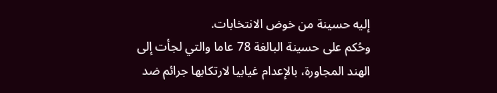إليه حسينة من خوض الانتخابات.
وحُكم على حسينة البالغة 78 عاما والتي لجأت إلى الهند المجاورة، بالإعدام غيابيا لارتكابها جرائم ضد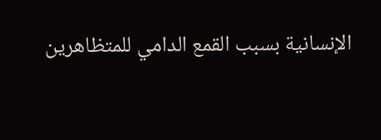الإنسانية بسبب القمع الدامي للمتظاهرين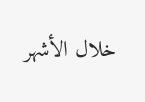خلال الأشهر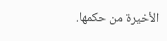الأخيرة من حكمها.